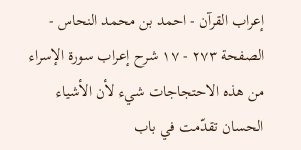إعراب القرآن - احمد بن محمد النحاس - الصفحة ٢٧٣ - ١٧ شرح إعراب سورة الإسراء
من هذه الاحتجاجات شيء لأن الأشياء الحسان تقدّمت في باب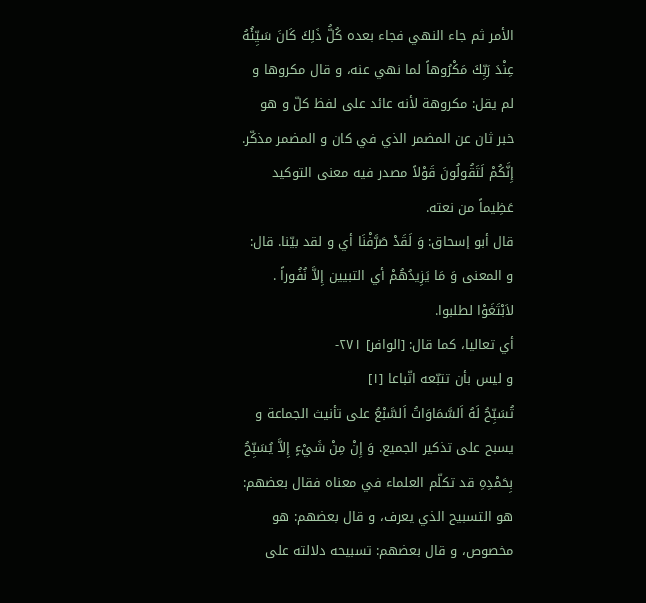الأمر ثم جاء النهي فجاء بعده كُلُّ ذَلِكَ كَانَ سَيِّئُهُ عِنْدَ رَبِّكَ مَكْرُوهاً لما نهي عنه، و قال مكروها و لم يقل: مكروهة لأنه عائد على لفظ كلّ و هو خبر ثان عن المضمر الذي في كان و المضمر مذكّر.
إِنَّكُمْ لَتَقُولُونَ قَوْلاً مصدر فيه معنى التوكيد عَظِيماً من نعته.
قال أبو إسحاق: وَ لَقَدْ صَرَّفْنَا أي و لقد بيّنا. قال: و المعنى وَ مَا يَزِيدُهُمْ أي التبيين إِلاَّ نُفُوراً .
لاَبْتَغَوْا لطلبوا.
أي تعاليا، كما قال: [الوافر] ٢٧١-
و ليس بأن تتبّعه اتّباعا [١]
تُسَبِّحُ لَهُ اَلسَّمَاوَاتُ اَلسَّبْعُ على تأنيث الجماعة و يسبح على تذكير الجميع. وَ إِنْ مِنْ شَيْءٍ إِلاَّ يُسَبِّحُ بِحَمْدِهِ قد تكلّم العلماء في معناه فقال بعضهم: هو التسبيح الذي يعرف، و قال بعضهم: هو مخصوص، و قال بعضهم: تسبيحه دلالته على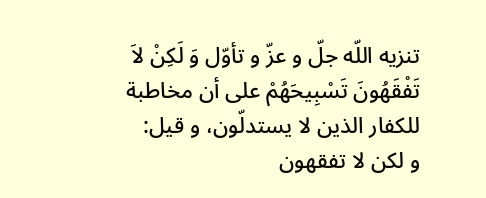تنزيه اللّه جلّ و عزّ و تأوّل وَ لَكِنْ لاَ تَفْقَهُونَ تَسْبِيحَهُمْ على أن مخاطبة للكفار الذين لا يستدلّون، و قيل:
و لكن لا تفقهون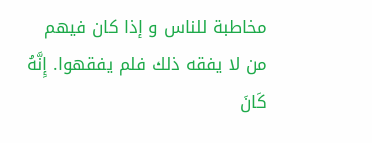مخاطبة للناس و إذا كان فيهم من لا يفقه ذلك فلم يفقهوا. إِنَّهُ كَانَ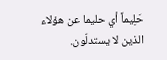حَلِيماً أي حليما عن هؤلاء الذين لا يستدلّون.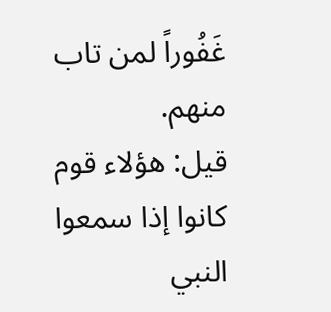غَفُوراً لمن تاب منهم.
قيل: هؤلاء قوم كانوا إذا سمعوا النبي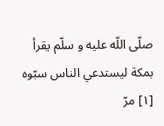صلّى اللّه عليه و سلّم يقرأ بمكة ليستدعي الناس سبّوه
[١] مرّ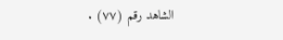الشاهد رقم (٧٧) .